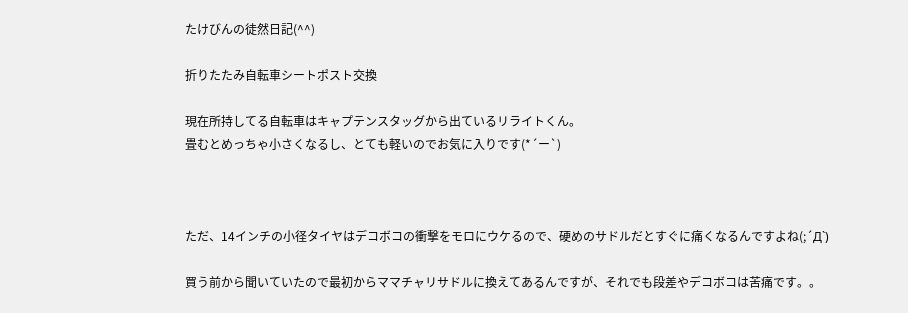たけびんの徒然日記(^^)

折りたたみ自転車シートポスト交換

現在所持してる自転車はキャプテンスタッグから出ているリライトくん。
畳むとめっちゃ小さくなるし、とても軽いのでお気に入りです(*´ー`)



ただ、14インチの小径タイヤはデコボコの衝撃をモロにウケるので、硬めのサドルだとすぐに痛くなるんですよね(;´Д`)

買う前から聞いていたので最初からママチャリサドルに換えてあるんですが、それでも段差やデコボコは苦痛です。。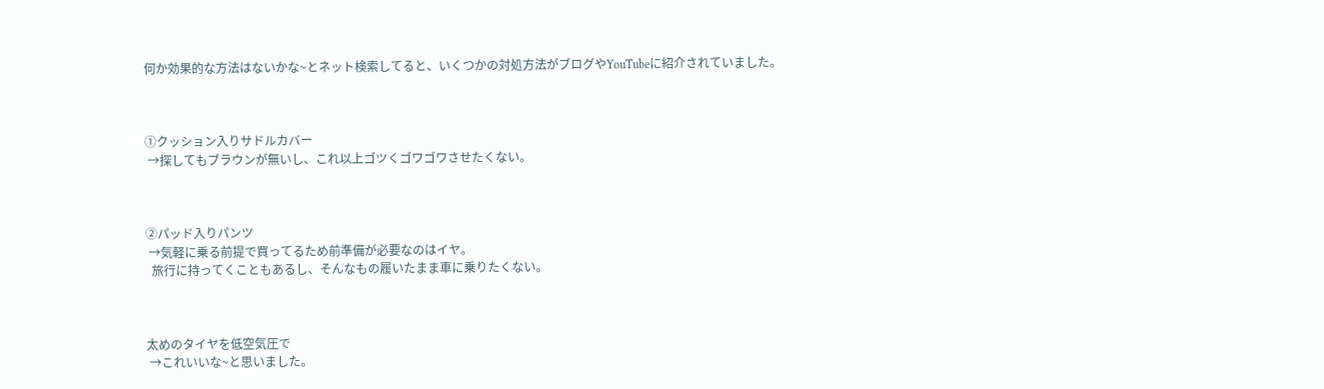何か効果的な方法はないかな~とネット検索してると、いくつかの対処方法がブログやYouTubeに紹介されていました。



①クッション入りサドルカバー
 →探してもブラウンが無いし、これ以上ゴツくゴワゴワさせたくない。



②パッド入りパンツ
 →気軽に乗る前提で買ってるため前準備が必要なのはイヤ。
  旅行に持ってくこともあるし、そんなもの履いたまま車に乗りたくない。



太めのタイヤを低空気圧で
 →これいいな~と思いました。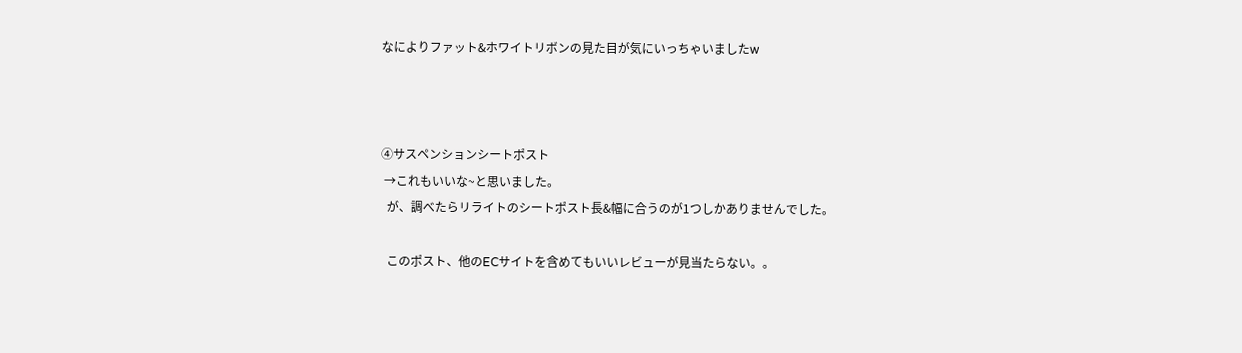なによりファット&ホワイトリボンの見た目が気にいっちゃいましたw



④サスペンションシートポスト
 →これもいいな~と思いました。
  が、調べたらリライトのシートポスト長&幅に合うのが1つしかありませんでした。

  このポスト、他のECサイトを含めてもいいレビューが見当たらない。。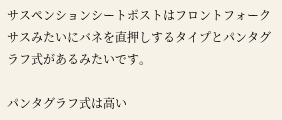サスペンションシートポストはフロントフォークサスみたいにバネを直押しするタイプとパンタグラフ式があるみたいです。

パンタグラフ式は高い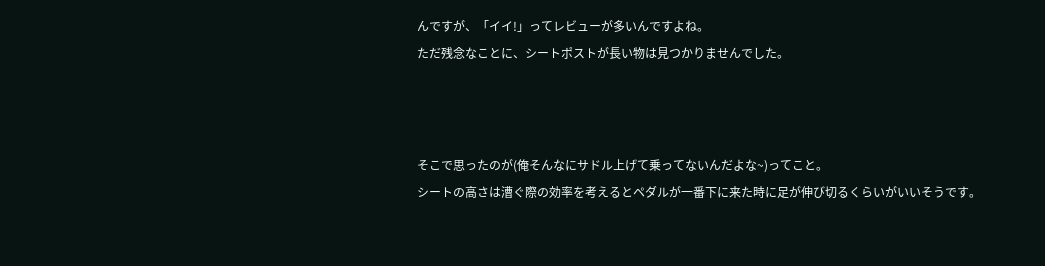んですが、「イイ!」ってレビューが多いんですよね。
ただ残念なことに、シートポストが長い物は見つかりませんでした。



そこで思ったのが(俺そんなにサドル上げて乗ってないんだよな~)ってこと。
シートの高さは漕ぐ際の効率を考えるとペダルが一番下に来た時に足が伸び切るくらいがいいそうです。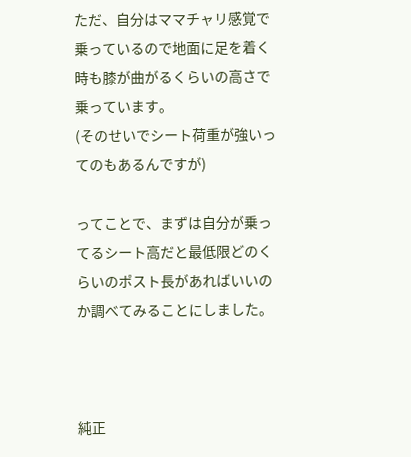ただ、自分はママチャリ感覚で乗っているので地面に足を着く時も膝が曲がるくらいの高さで乗っています。
(そのせいでシート荷重が強いってのもあるんですが)

ってことで、まずは自分が乗ってるシート高だと最低限どのくらいのポスト長があればいいのか調べてみることにしました。



純正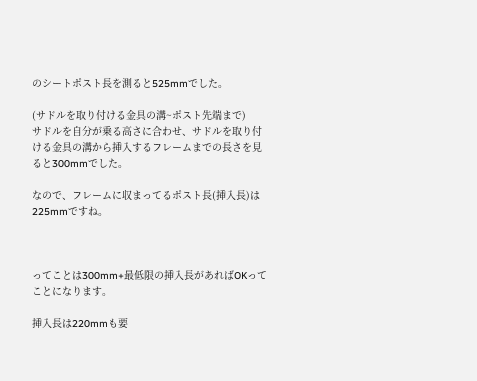のシートポスト長を測ると525mmでした。

(サドルを取り付ける金具の溝~ポスト先端まで)
サドルを自分が乗る高さに合わせ、サドルを取り付ける金具の溝から挿入するフレームまでの長さを見ると300mmでした。

なので、フレームに収まってるポスト長(挿入長)は225mmですね。



ってことは300mm+最低限の挿入長があればOKってことになります。

挿入長は220mmも要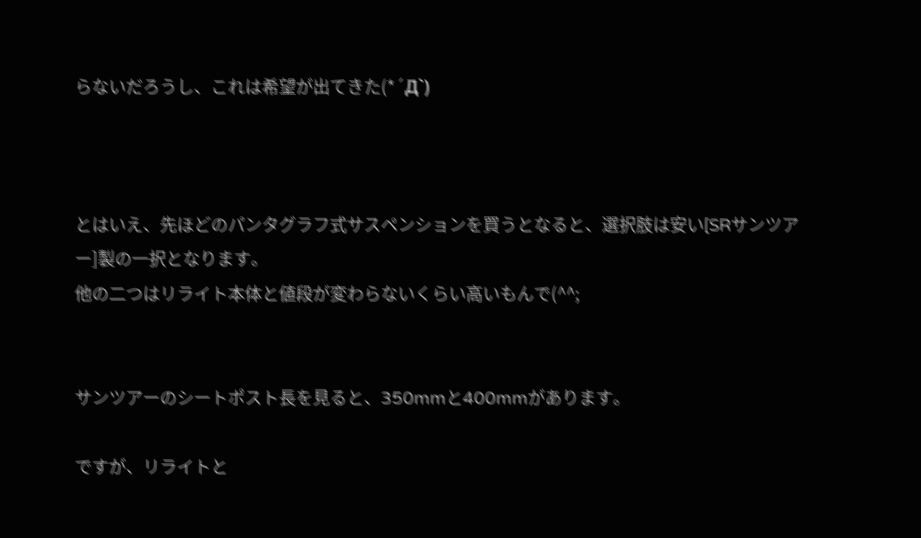らないだろうし、これは希望が出てきた(*´Д`)



とはいえ、先ほどのパンタグラフ式サスペンションを買うとなると、選択肢は安い[SRサンツアー]製の一択となります。
他の二つはリライト本体と値段が変わらないくらい高いもんで(^^;


サンツアーのシートポスト長を見ると、350mmと400mmがあります。

ですが、リライトと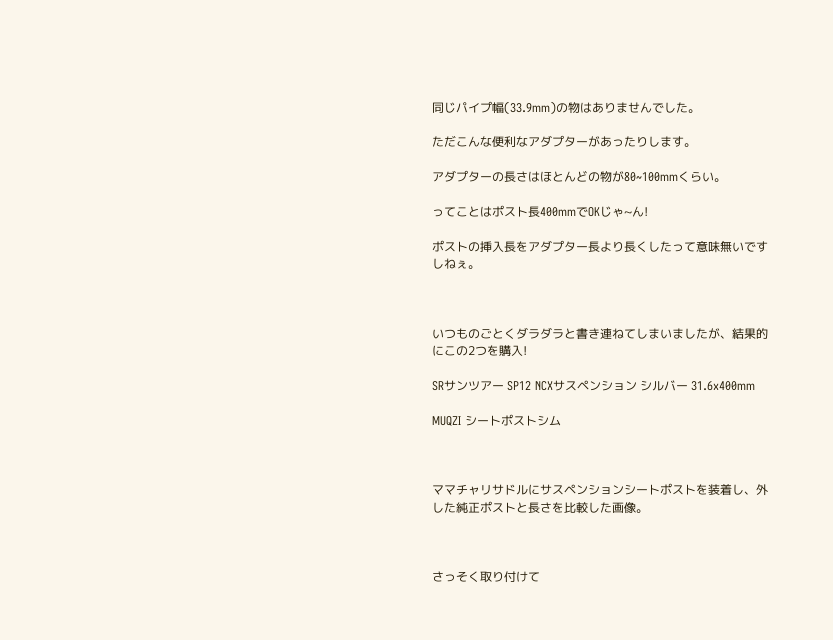同じパイプ幅(33.9mm)の物はありませんでした。

ただこんな便利なアダプターがあったりします。

アダプターの長さはほとんどの物が80~100mmくらい。

ってことはポスト長400mmでOKじゃ~ん!

ポストの挿入長をアダプター長より長くしたって意味無いですしねぇ。



いつものごとくダラダラと書き連ねてしまいましたが、結果的にこの2つを購入!

SRサンツアー SP12 NCXサスペンション シルバー 31.6x400mm

MUQZI シートポストシム



ママチャリサドルにサスペンションシートポストを装着し、外した純正ポストと長さを比較した画像。



さっそく取り付けて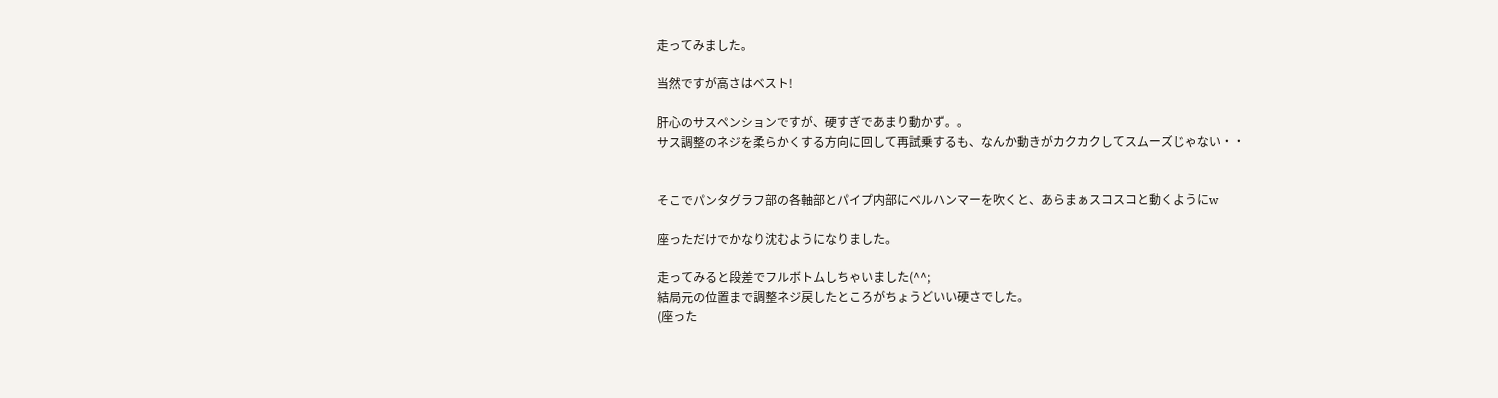走ってみました。

当然ですが高さはベスト!

肝心のサスペンションですが、硬すぎであまり動かず。。
サス調整のネジを柔らかくする方向に回して再試乗するも、なんか動きがカクカクしてスムーズじゃない・・


そこでパンタグラフ部の各軸部とパイプ内部にベルハンマーを吹くと、あらまぁスコスコと動くようにw

座っただけでかなり沈むようになりました。

走ってみると段差でフルボトムしちゃいました(^^;
結局元の位置まで調整ネジ戻したところがちょうどいい硬さでした。
(座った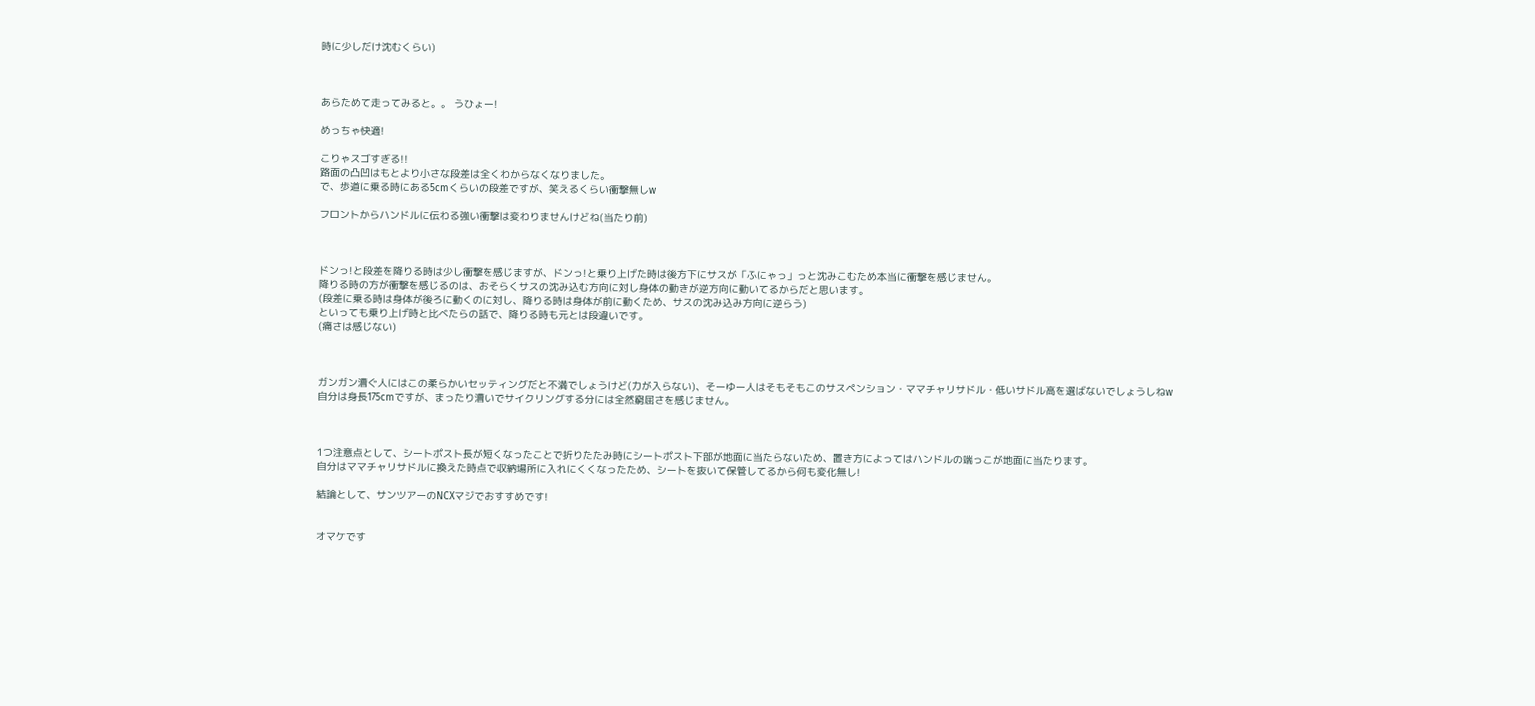時に少しだけ沈むくらい)



あらためて走ってみると。。 うひょー!

めっちゃ快適!

こりゃスゴすぎる!!
路面の凸凹はもとより小さな段差は全くわからなくなりました。
で、歩道に乗る時にある5cmくらいの段差ですが、笑えるくらい衝撃無しw

フロントからハンドルに伝わる強い衝撃は変わりませんけどね(当たり前)



ドンっ!と段差を降りる時は少し衝撃を感じますが、ドンっ!と乗り上げた時は後方下にサスが「ふにゃっ」っと沈みこむため本当に衝撃を感じません。
降りる時の方が衝撃を感じるのは、おそらくサスの沈み込む方向に対し身体の動きが逆方向に動いてるからだと思います。
(段差に乗る時は身体が後ろに動くのに対し、降りる時は身体が前に動くため、サスの沈み込み方向に逆らう)
といっても乗り上げ時と比べたらの話で、降りる時も元とは段違いです。
(痛さは感じない)



ガンガン漕ぐ人にはこの柔らかいセッティングだと不満でしょうけど(力が入らない)、そーゆー人はそもそもこのサスペンション・ママチャリサドル・低いサドル高を選ばないでしょうしねw
自分は身長175cmですが、まったり漕いでサイクリングする分には全然窮屈さを感じません。



1つ注意点として、シートポスト長が短くなったことで折りたたみ時にシートポスト下部が地面に当たらないため、置き方によってはハンドルの端っこが地面に当たります。
自分はママチャリサドルに換えた時点で収納場所に入れにくくなったため、シートを抜いて保管してるから何も変化無し!

結論として、サンツアーのNCXマジでおすすめです!


オマケです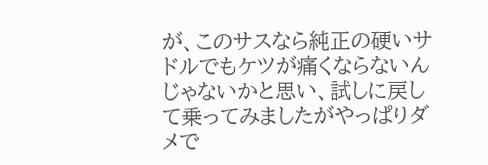が、このサスなら純正の硬いサドルでもケツが痛くならないんじゃないかと思い、試しに戻して乗ってみましたがやっぱりダメで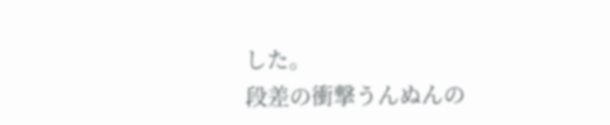した。
段差の衝撃うんぬんの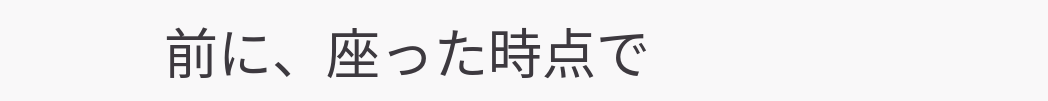前に、座った時点で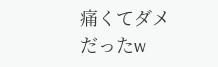痛くてダメだったw